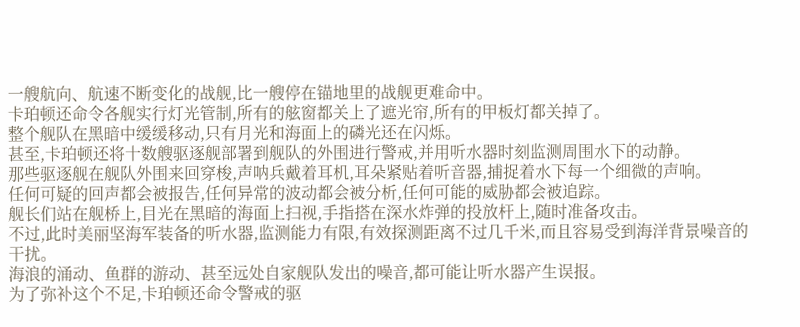一艘航向、航速不断变化的战舰,比一艘停在锚地里的战舰更难命中。
卡珀顿还命令各舰实行灯光管制,所有的舷窗都关上了遮光帘,所有的甲板灯都关掉了。
整个舰队在黑暗中缓缓移动,只有月光和海面上的磷光还在闪烁。
甚至,卡珀顿还将十数艘驱逐舰部署到舰队的外围进行警戒,并用听水器时刻监测周围水下的动静。
那些驱逐舰在舰队外围来回穿梭,声呐兵戴着耳机,耳朵紧贴着听音器,捕捉着水下每一个细微的声响。
任何可疑的回声都会被报告,任何异常的波动都会被分析,任何可能的威胁都会被追踪。
舰长们站在舰桥上,目光在黑暗的海面上扫视,手指搭在深水炸弹的投放杆上,随时准备攻击。
不过,此时美丽坚海军装备的听水器,监测能力有限,有效探测距离不过几千米,而且容易受到海洋背景噪音的干扰。
海浪的涌动、鱼群的游动、甚至远处自家舰队发出的噪音,都可能让听水器产生误报。
为了弥补这个不足,卡珀顿还命令警戒的驱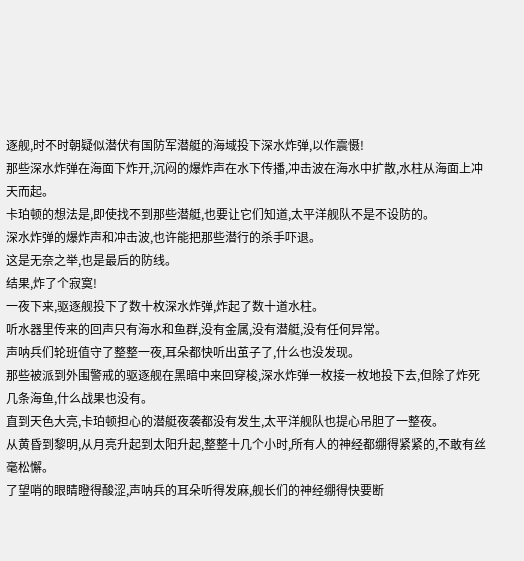逐舰,时不时朝疑似潜伏有国防军潜艇的海域投下深水炸弹,以作震慑!
那些深水炸弹在海面下炸开,沉闷的爆炸声在水下传播,冲击波在海水中扩散,水柱从海面上冲天而起。
卡珀顿的想法是,即使找不到那些潜艇,也要让它们知道,太平洋舰队不是不设防的。
深水炸弹的爆炸声和冲击波,也许能把那些潜行的杀手吓退。
这是无奈之举,也是最后的防线。
结果,炸了个寂寞!
一夜下来,驱逐舰投下了数十枚深水炸弹,炸起了数十道水柱。
听水器里传来的回声只有海水和鱼群,没有金属,没有潜艇,没有任何异常。
声呐兵们轮班值守了整整一夜,耳朵都快听出茧子了,什么也没发现。
那些被派到外围警戒的驱逐舰在黑暗中来回穿梭,深水炸弹一枚接一枚地投下去,但除了炸死几条海鱼,什么战果也没有。
直到天色大亮,卡珀顿担心的潜艇夜袭都没有发生,太平洋舰队也提心吊胆了一整夜。
从黄昏到黎明,从月亮升起到太阳升起,整整十几个小时,所有人的神经都绷得紧紧的,不敢有丝毫松懈。
了望哨的眼睛瞪得酸涩,声呐兵的耳朵听得发麻,舰长们的神经绷得快要断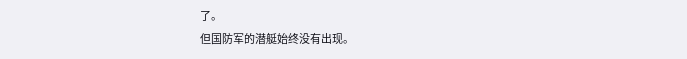了。
但国防军的潜艇始终没有出现。